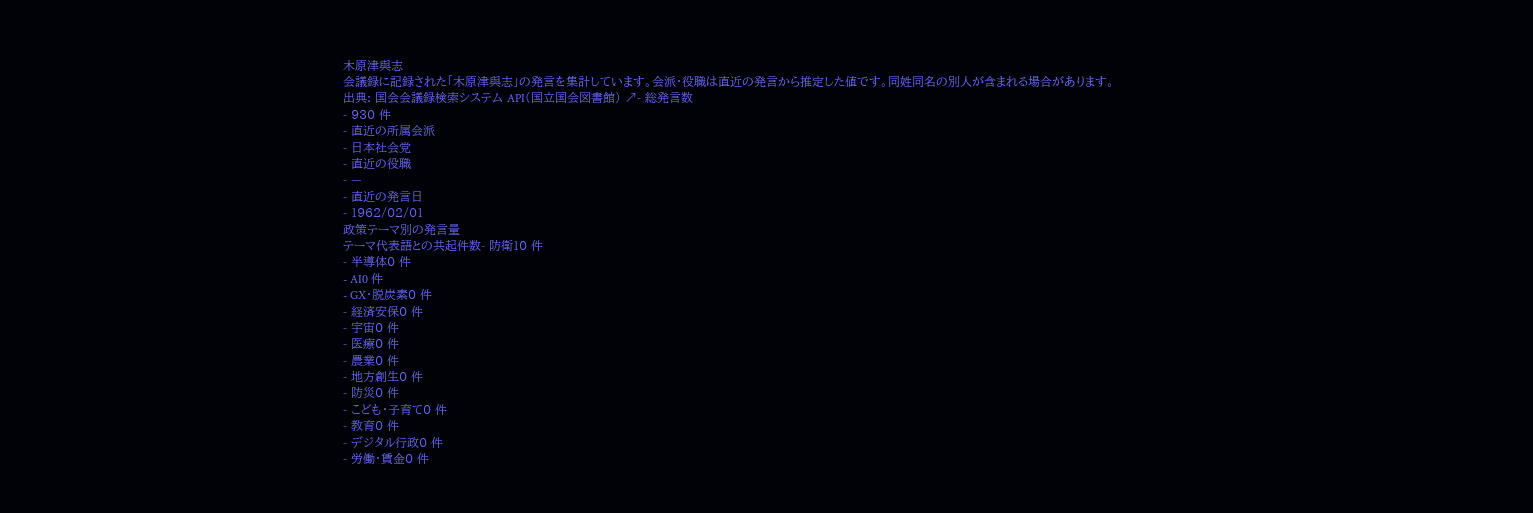木原津與志
会議録に記録された「木原津與志」の発言を集計しています。会派・役職は直近の発言から推定した値です。同姓同名の別人が含まれる場合があります。
出典: 国会会議録検索システム API(国立国会図書館) ↗- 総発言数
- 930 件
- 直近の所属会派
- 日本社会党
- 直近の役職
- —
- 直近の発言日
- 1962/02/01
政策テーマ別の発言量
テーマ代表語との共起件数- 防衛10 件
- 半導体0 件
- AI0 件
- GX・脱炭素0 件
- 経済安保0 件
- 宇宙0 件
- 医療0 件
- 農業0 件
- 地方創生0 件
- 防災0 件
- こども・子育て0 件
- 教育0 件
- デジタル行政0 件
- 労働・賃金0 件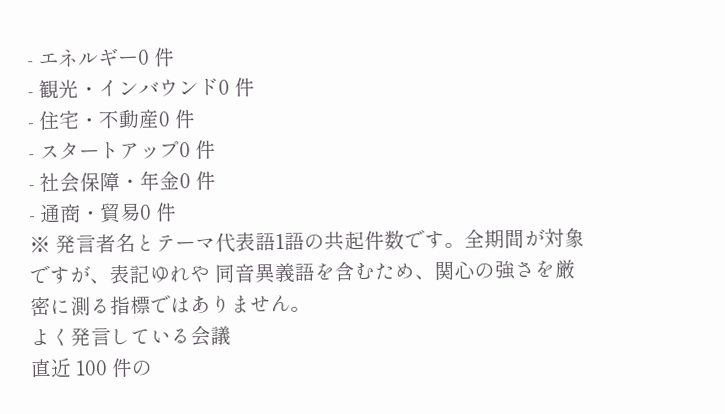- エネルギー0 件
- 観光・インバウンド0 件
- 住宅・不動産0 件
- スタートアップ0 件
- 社会保障・年金0 件
- 通商・貿易0 件
※ 発言者名とテーマ代表語1語の共起件数です。全期間が対象ですが、表記ゆれや 同音異義語を含むため、関心の強さを厳密に測る指標ではありません。
よく発言している会議
直近 100 件の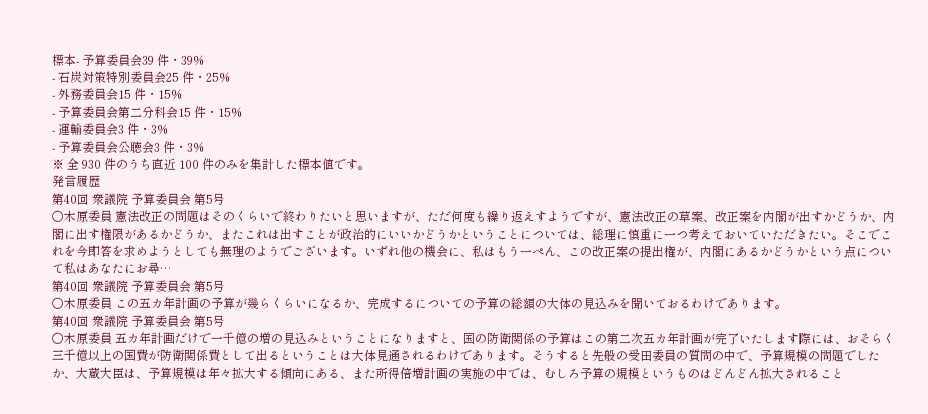標本- 予算委員会39 件・39%
- 石炭対策特別委員会25 件・25%
- 外務委員会15 件・15%
- 予算委員会第二分科会15 件・15%
- 運輸委員会3 件・3%
- 予算委員会公聴会3 件・3%
※ 全 930 件のうち直近 100 件のみを集計した標本値です。
発言履歴
第40回 衆議院 予算委員会 第5号
○木原委員 憲法改正の問題はそのくらいで終わりたいと思いますが、ただ何度も繰り返えすようですが、憲法改正の草案、改正案を内閣が出すかどうか、内閣に出す権限があるかどうか、またこれは出すことが政治的にいいかどうかということについては、総理に慎重に一つ考えておいていただきたい。そこでこれを今即答を求めようとしても無理のようでございます。いずれ他の機会に、私はもう一ぺん、この改正案の提出権が、内閣にあるかどうかという点について私はあなたにお尋…
第40回 衆議院 予算委員会 第5号
○木原委員 この五カ年計画の予算が幾らくらいになるか、完成するについての予算の総額の大体の見込みを聞いておるわけであります。
第40回 衆議院 予算委員会 第5号
○木原委員 五カ年計画だけで一千億の増の見込みということになりますと、国の防衛関係の予算はこの第二次五カ年計画が完了いたします際には、おそらく三千億以上の国費が防衛関係費として出るということは大体見通されるわけであります。そうすると先般の受田委員の質問の中で、予算規模の問題でしたか、大蔵大臣は、予算規模は年々拡大する傾向にある、また所得倍増計画の実施の中では、むしろ予算の規模というものはどんどん拡大されること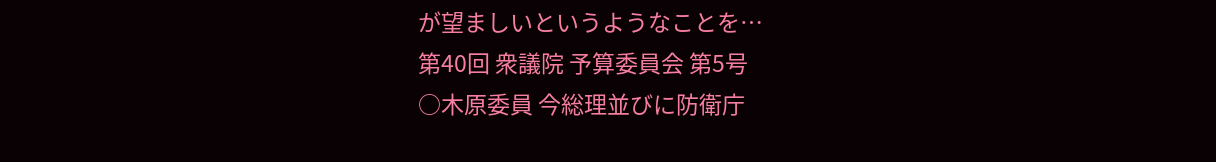が望ましいというようなことを…
第40回 衆議院 予算委員会 第5号
○木原委員 今総理並びに防衛庁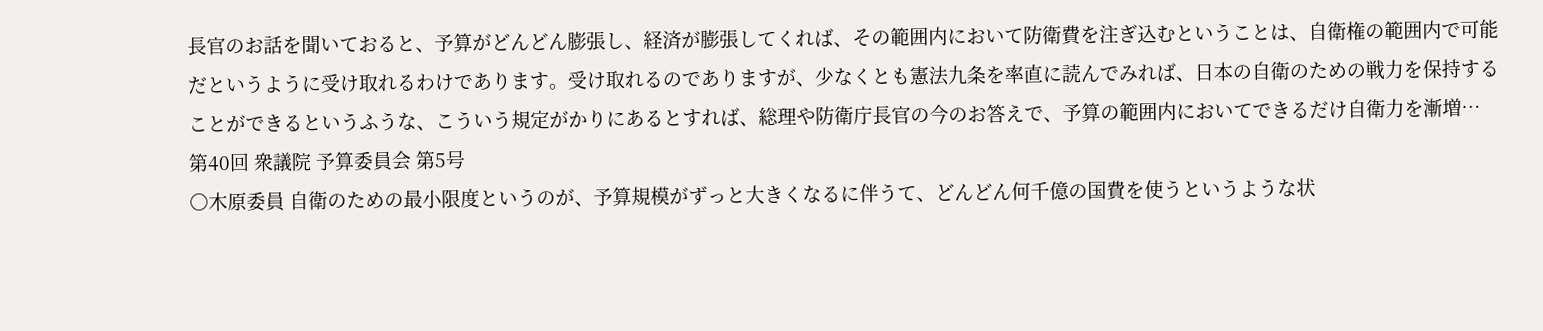長官のお話を聞いておると、予算がどんどん膨張し、経済が膨張してくれば、その範囲内において防衛費を注ぎ込むということは、自衛権の範囲内で可能だというように受け取れるわけであります。受け取れるのでありますが、少なくとも憲法九条を率直に読んでみれば、日本の自衛のための戦力を保持することができるというふうな、こういう規定がかりにあるとすれば、総理や防衛庁長官の今のお答えで、予算の範囲内においてできるだけ自衛力を漸増…
第40回 衆議院 予算委員会 第5号
○木原委員 自衛のための最小限度というのが、予算規模がずっと大きくなるに伴うて、どんどん何千億の国費を使うというような状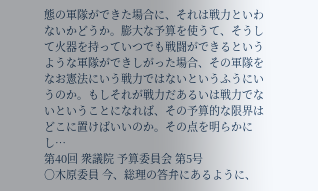態の軍隊ができた場合に、それは戦力といわないかどうか。膨大な予算を使うて、そうして火器を持っていつでも戦闘ができるというような軍隊ができしがった場合、その軍隊をなお憲法にいう戦力ではないというふうにいうのか。もしそれが戦力だあるいは戦力でないということになれば、その予算的な限界はどこに置けばいいのか。その点を明らかにし…
第40回 衆議院 予算委員会 第5号
○木原委員 今、総理の答弁にあるように、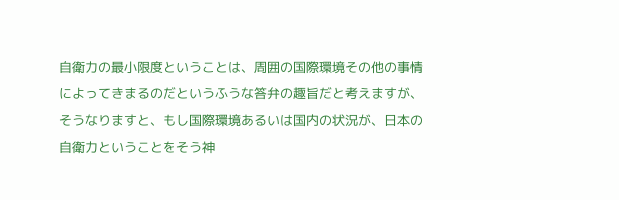自衛力の最小限度ということは、周囲の国際環境その他の事情によってきまるのだというふうな答弁の趣旨だと考えますが、そうなりますと、もし国際環境あるいは国内の状況が、日本の自衛力ということをそう神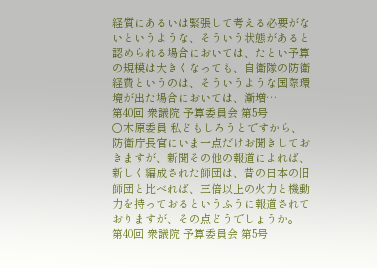経質にあるいは緊張して考える必要がないというような、そういう状態があると認められる場合においては、たとい予算の規模は大きくなっても、自衛隊の防衛経費というのは、そういうような国際環境が出た場合においては、漸増…
第40回 衆議院 予算委員会 第5号
○木原委員 私どもしろうとですから、防衛庁長官にいま一点だけお聞きしておきますが、新聞その他の報道によれば、新しく編成された師団は、昔の日本の旧師団と比べれば、三倍以上の火力と機動力を持っておるというふうに報道されておりますが、その点どうでしょうか。
第40回 衆議院 予算委員会 第5号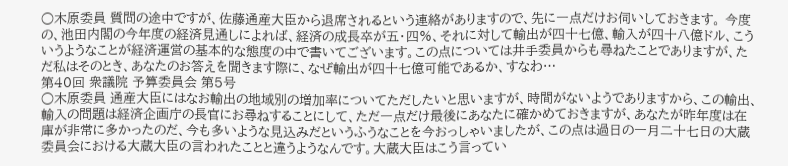○木原委員 質問の途中ですが、佐藤通産大臣から退席されるという連絡がありますので、先に一点だけお伺いしておきます。 今度の、池田内閣の今年度の経済見通しによれば、経済の成長卒が五・四%、それに対して輸出が四十七億、輸入が四十八億ドル、こういうようなことが経済運営の基本的な態度の中で書いてございます。この点については井手委員からも尋ねたことでありますが、ただ私はそのとき、あなたのお答えを聞きます際に、なぜ輸出が四十七億可能であるか、すなわ…
第40回 衆議院 予算委員会 第5号
○木原委員 通産大臣にはなお輸出の地域別の増加率についてただしたいと思いますが、時間がないようでありますから、この輸出、輸入の問題は経済企画庁の長官にお尋ねすることにして、ただ一点だけ最後にあなたに確かめておきますが、あなたが昨年度は在庫が非常に多かったのだ、今も多いような見込みだというふうなことを今おっしゃいましたが、この点は過日の一月二十七日の大蔵委員会における大蔵大臣の言われたことと違うようなんです。大蔵大臣はこう言ってい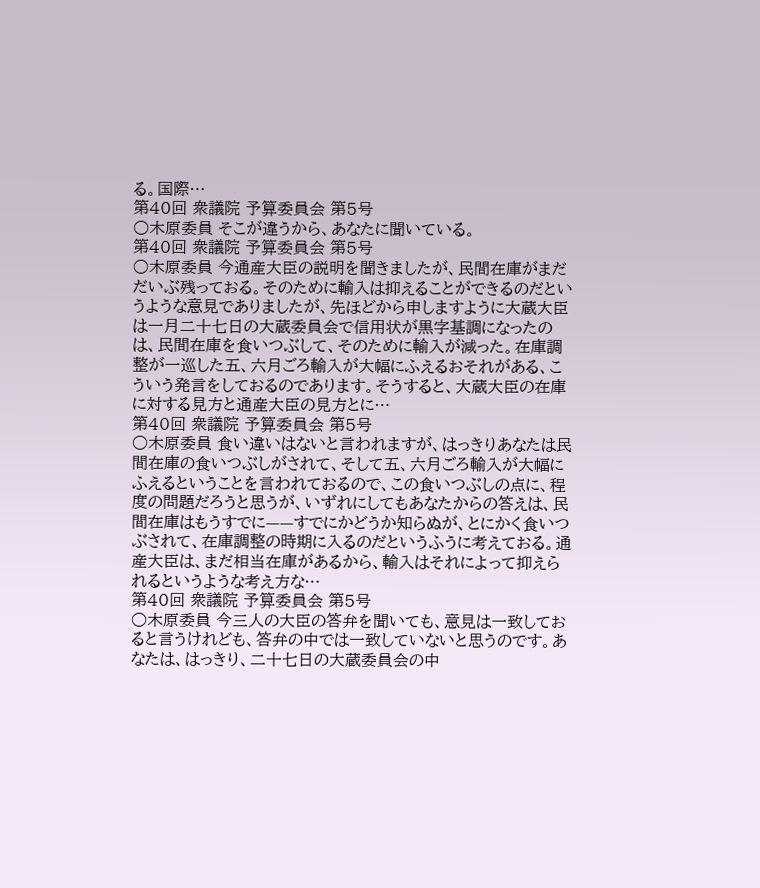る。国際…
第40回 衆議院 予算委員会 第5号
○木原委員 そこが違うから、あなたに聞いている。
第40回 衆議院 予算委員会 第5号
○木原委員 今通産大臣の説明を聞きましたが、民間在庫がまだだいぶ残っておる。そのために輸入は抑えることができるのだというような意見でありましたが、先ほどから申しますように大蔵大臣は一月二十七日の大蔵委員会で信用状が黒字基調になったのは、民間在庫を食いつぶして、そのために輸入が減った。在庫調整が一巡した五、六月ごろ輸入が大幅にふえるおそれがある、こういう発言をしておるのであります。そうすると、大蔵大臣の在庫に対する見方と通産大臣の見方とに…
第40回 衆議院 予算委員会 第5号
○木原委員 食い違いはないと言われますが、はっきりあなたは民間在庫の食いつぶしがされて、そして五、六月ごろ輸入が大幅にふえるということを言われておるので、この食いつぶしの点に、程度の問題だろうと思うが、いずれにしてもあなたからの答えは、民間在庫はもうすでに——すでにかどうか知らぬが、とにかく食いつぶされて、在庫調整の時期に入るのだというふうに考えておる。通産大臣は、まだ相当在庫があるから、輸入はそれによって抑えられるというような考え方な…
第40回 衆議院 予算委員会 第5号
○木原委員 今三人の大臣の答弁を聞いても、意見は一致しておると言うけれども、答弁の中では一致していないと思うのです。あなたは、はっきり、二十七日の大蔵委員会の中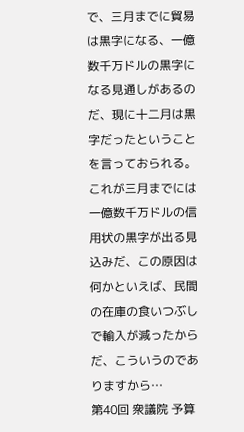で、三月までに貿易は黒字になる、一億数千万ドルの黒字になる見通しがあるのだ、現に十二月は黒字だったということを言っておられる。これが三月までには一億数千万ドルの信用状の黒字が出る見込みだ、この原因は何かといえば、民間の在庫の食いつぶしで輸入が減ったからだ、こういうのでありますから…
第40回 衆議院 予算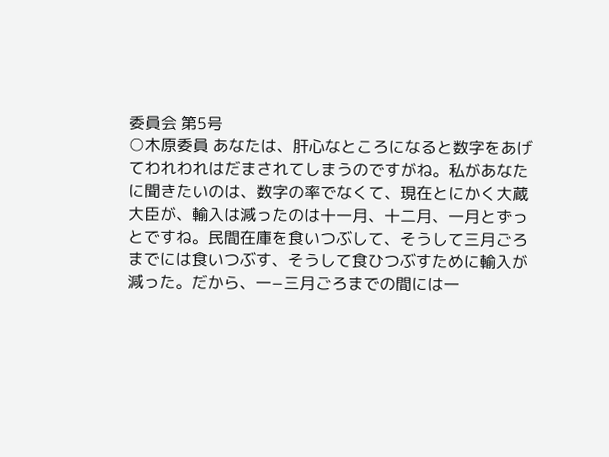委員会 第5号
○木原委員 あなたは、肝心なところになると数字をあげてわれわれはだまされてしまうのですがね。私があなたに聞きたいのは、数字の率でなくて、現在とにかく大蔵大臣が、輸入は減ったのは十一月、十二月、一月とずっとですね。民間在庫を食いつぶして、そうして三月ごろまでには食いつぶす、そうして食ひつぶすために輸入が減った。だから、一−三月ごろまでの間には一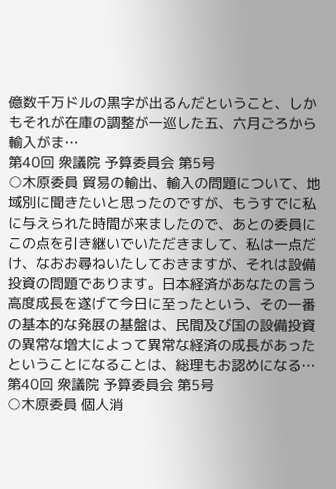億数千万ドルの黒字が出るんだということ、しかもそれが在庫の調整が一巡した五、六月ごろから輸入がま…
第40回 衆議院 予算委員会 第5号
○木原委員 貿易の輸出、輸入の問題について、地域別に聞きたいと思ったのですが、もうすでに私に与えられた時間が来ましたので、あとの委員にこの点を引き継いでいただきまして、私は一点だけ、なおお尋ねいたしておきますが、それは設備投資の問題であります。日本経済があなたの言う高度成長を遂げて今日に至ったという、その一番の基本的な発展の基盤は、民間及び国の設備投資の異常な増大によって異常な経済の成長があったということになることは、総理もお認めになる…
第40回 衆議院 予算委員会 第5号
○木原委員 個人消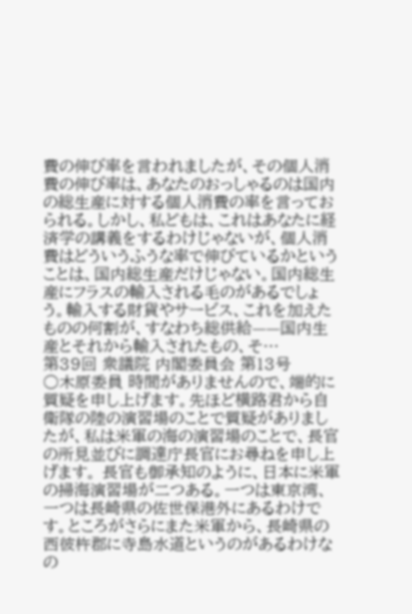費の伸び率を言われましたが、その個人消費の伸び率は、あなたのおっしゃるのは国内の総生産に対する個人消費の率を言っておられる。しかし、私どもは、これはあなたに経済学の講義をするわけじゃないが、個人消費はどういうふうな率で伸びているかということは、国内総生産だけじゃない。国内総生産にフラスの輸入される毛のがあるでしょう。輸入する財貨やサービス、これを加えたものの何割が、すなわち総供給——国内生産とそれから輸入されたもの、そ…
第39回 衆議院 内閣委員会 第13号
○木原委員 時間がありませんので、端的に質疑を申し上げます。先ほど横路君から自衛隊の陸の演習場のことで質疑がありましたが、私は米軍の海の演習場のことで、長官の所見並びに調達庁長官にお尋ねを申し上げます。 長官も御承知のように、日本に米軍の掃海演習場が二つある。一つは東京湾、一つは長崎県の佐世保港外にあるわけです。ところがさらにまた米軍から、長崎県の西彼杵郡に寺島水道というのがあるわけなの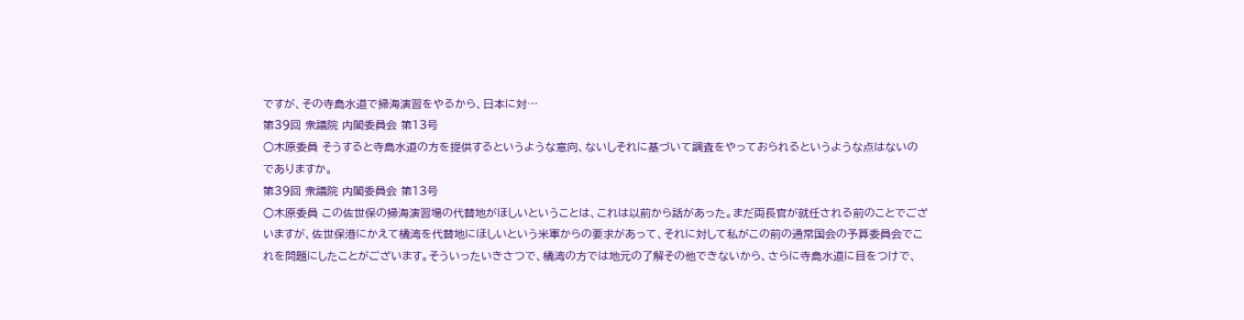ですが、その寺島水道で掃海演習をやるから、日本に対…
第39回 衆議院 内閣委員会 第13号
○木原委員 そうすると寺島水道の方を提供するというような意向、ないしそれに基づいて調査をやっておられるというような点はないのでありますか。
第39回 衆議院 内閣委員会 第13号
○木原委員 この佐世保の掃海演習場の代替地がほしいということは、これは以前から話があった。まだ両長官が就任される前のことでございますが、佐世保港にかえて橘湾を代替地にほしいという米軍からの要求があって、それに対して私がこの前の通常国会の予算委員会でこれを問題にしたことがございます。そういったいきさつで、橘湾の方では地元の了解その他できないから、さらに寺島水道に目をつけで、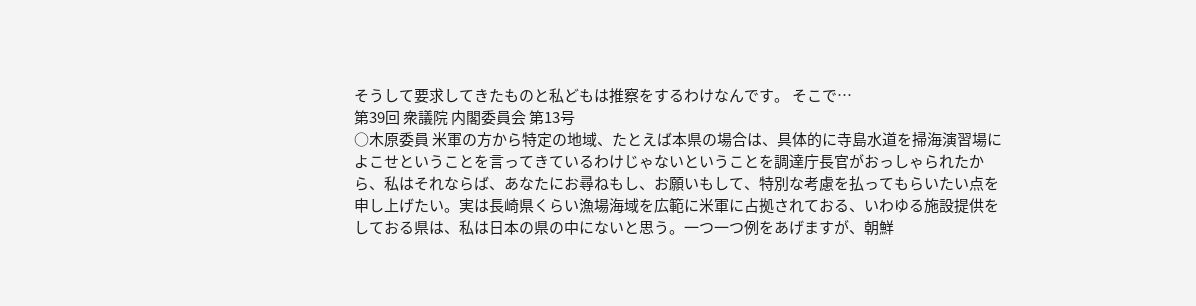そうして要求してきたものと私どもは推察をするわけなんです。 そこで…
第39回 衆議院 内閣委員会 第13号
○木原委員 米軍の方から特定の地域、たとえば本県の場合は、具体的に寺島水道を掃海演習場によこせということを言ってきているわけじゃないということを調達庁長官がおっしゃられたから、私はそれならば、あなたにお尋ねもし、お願いもして、特別な考慮を払ってもらいたい点を申し上げたい。実は長崎県くらい漁場海域を広範に米軍に占拠されておる、いわゆる施設提供をしておる県は、私は日本の県の中にないと思う。一つ一つ例をあげますが、朝鮮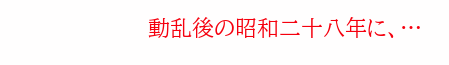動乱後の昭和二十八年に、…